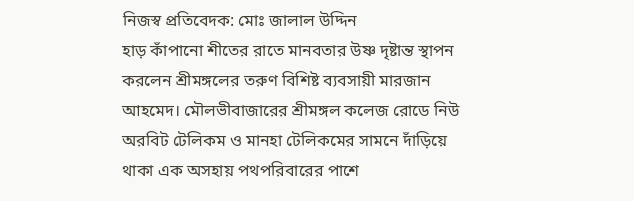নিজস্ব প্রতিবেদক: মোঃ জালাল উদ্দিন
হাড় কাঁপানো শীতের রাতে মানবতার উষ্ণ দৃষ্টান্ত স্থাপন করলেন শ্রীমঙ্গলের তরুণ বিশিষ্ট ব্যবসায়ী মারজান আহমেদ। মৌলভীবাজারের শ্রীমঙ্গল কলেজ রোডে নিউ অরবিট টেলিকম ও মানহা টেলিকমের সামনে দাঁড়িয়ে থাকা এক অসহায় পথপরিবারের পাশে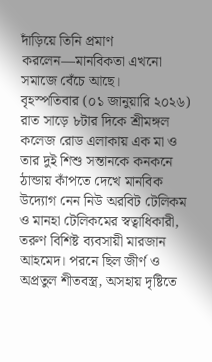দাঁড়িয়ে তিনি প্রমাণ করলেন—মানবিকতা এখনো সমাজে বেঁচে আছে।
বৃহস্পতিবার (০১ জানুয়ারি ২০২৬) রাত সাড়ে ৮টার দিকে শ্রীমঙ্গল কলেজ রোড এলাকায় এক মা ও তার দুই শিশু সন্তানকে কনকনে ঠান্ডায় কাঁপতে দেখে মানবিক উদ্যোগ নেন নিউ অরবিট টেলিকম ও মানহা টেলিকমের স্বত্বাধিকারী, তরুণ বিশিষ্ট ব্যবসায়ী মারজান আহমেদ। পরনে ছিল জীর্ণ ও অপ্রতুল শীতবস্ত্র, অসহায় দৃষ্টিতে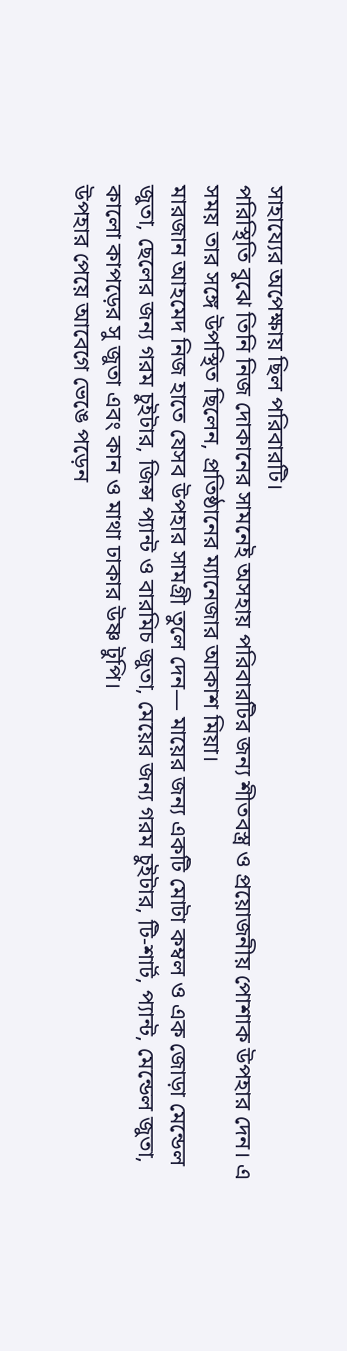সাহায্যের অপেক্ষায় ছিল পরিবারটি।
পরিস্থিতি বুঝে তিনি নিজ দোকানের সামনেই অসহায় পরিবারটির জন্য শীতবস্ত্র ও প্রয়োজনীয় পোশাক উপহার দেন। এ সময় তার সঙ্গে উপস্থিত ছিলেন, প্রতিষ্ঠানের ম্যানেজার আকাশ মিয়া।
মারজান আহমেদ নিজ হাতে যেসব উপহার সামগ্রী তুলে দেন— মায়ের জন্য একটি মোটা কম্বল ও এক জোড়া মেন্ডেল জুতা, ছেলের জন্য গরম চুইটার, জিন্স প্যান্ট ও বারমিচ জুতা, মেয়ের জন্য গরম চুইটার, টি-শার্ট, প্যান্ট, মেন্ডেল জুতা, কালো কাপড়ের সু জুতা এবং কান ও মাথা ঢাকার উষ্ণ টুপি।
উপহার পেয়ে আবেগে ভেঙে পড়েন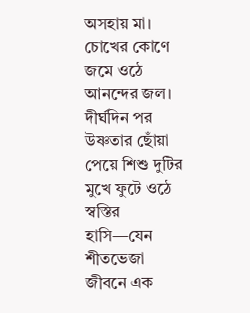অসহায় মা। চোখের কোণে জমে ওঠে আনন্দের জল। দীর্ঘদিন পর উষ্ণতার ছোঁয়া পেয়ে শিশু দুটির মুখে ফুটে ওঠে স্বস্তির হাসি—যেন শীতভেজা জীবনে এক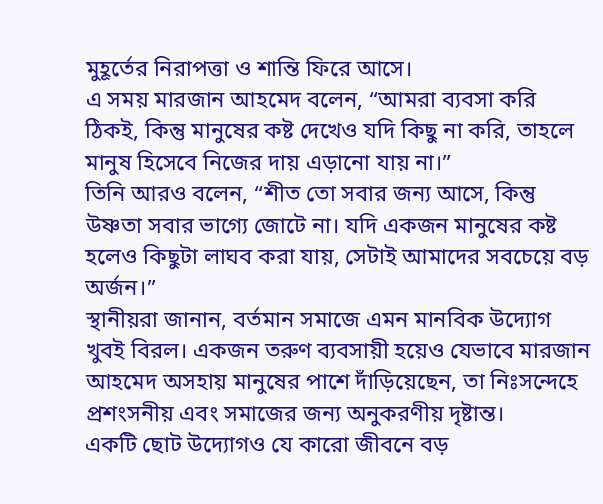মুহূর্তের নিরাপত্তা ও শান্তি ফিরে আসে।
এ সময় মারজান আহমেদ বলেন, “আমরা ব্যবসা করি ঠিকই, কিন্তু মানুষের কষ্ট দেখেও যদি কিছু না করি, তাহলে মানুষ হিসেবে নিজের দায় এড়ানো যায় না।”
তিনি আরও বলেন, “শীত তো সবার জন্য আসে, কিন্তু উষ্ণতা সবার ভাগ্যে জোটে না। যদি একজন মানুষের কষ্ট হলেও কিছুটা লাঘব করা যায়, সেটাই আমাদের সবচেয়ে বড় অর্জন।”
স্থানীয়রা জানান, বর্তমান সমাজে এমন মানবিক উদ্যোগ খুবই বিরল। একজন তরুণ ব্যবসায়ী হয়েও যেভাবে মারজান আহমেদ অসহায় মানুষের পাশে দাঁড়িয়েছেন, তা নিঃসন্দেহে প্রশংসনীয় এবং সমাজের জন্য অনুকরণীয় দৃষ্টান্ত।
একটি ছোট উদ্যোগও যে কারো জীবনে বড়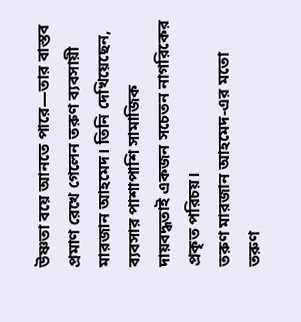উষ্ণতা বয়ে আনতে পারে—তার বাস্তব প্রমাণ রেখে গেলেন তরুণ ব্যবসায়ী মারজান আহমেদ। তিনি দেখিয়েছেন, ব্যবসার পাশাপাশি সামাজিক দায়বদ্ধতাই একজন সচেতন নাগরিকের প্রকৃত পরিচয়।
তরুণ মারজান আহমেদ-এর মতো তরুণ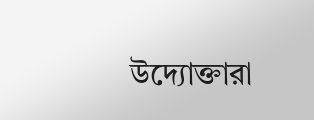উদ্যোক্তারা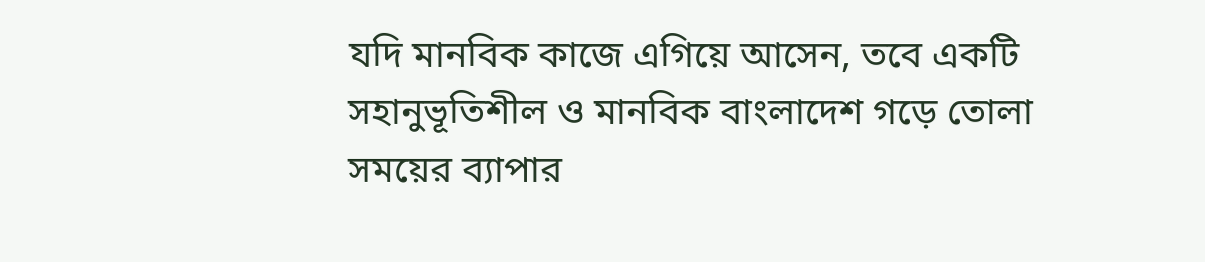যদি মানবিক কাজে এগিয়ে আসেন, তবে একটি সহানুভূতিশীল ও মানবিক বাংলাদেশ গড়ে তোলা সময়ের ব্যাপার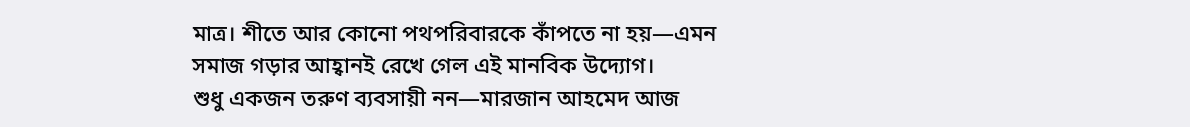মাত্র। শীতে আর কোনো পথপরিবারকে কাঁপতে না হয়—এমন সমাজ গড়ার আহ্বানই রেখে গেল এই মানবিক উদ্যোগ।
শুধু একজন তরুণ ব্যবসায়ী নন—মারজান আহমেদ আজ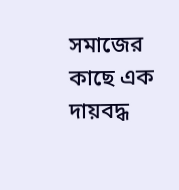সমাজের কাছে এক দায়বদ্ধ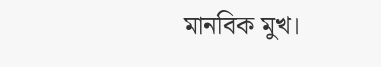মানবিক মুখ।